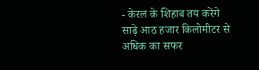- केरल के शिहाब तय करेंगे साढ़े आठ हजार किलोमीटर से अधिक का सफर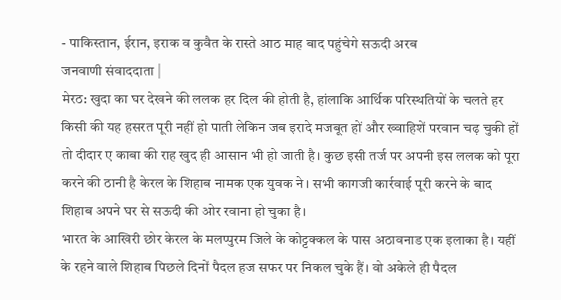- पाकिस्तान, ईरान, इराक व कुवैत के रास्ते आठ माह बाद पहुंचेगे सऊदी अरब
जनवाणी संवाददाता |
मेरठ: खुदा का घर देखने की ललक हर दिल की होती है, हांलाकि आर्थिक परिस्थतियों के चलते हर किसी की यह हसरत पूरी नहीं हो पाती लेकिन जब इरादे मजबूत हों और ख्वाहिशें परवान चढ़ चुकी हों तो दीदार ए काबा की राह खुद ही आसान भी हो जाती है। कुछ इसी तर्ज पर अपनी इस ललक को पूरा करने की ठानी है केरल के शिहाब नामक एक युवक ने। सभी कागजी कार्रवाई पूरी करने के बाद शिहाब अपने घर से सऊदी की ओर रवाना हो चुका है।
भारत के आखिरी छोर केरल के मलप्पुरम जिले के कोट्टक्कल के पास अठावनाड एक इलाका है। यहीं के रहने वाले शिहाब पिछले दिनों पैदल हज सफर पर निकल चुके हैं। वो अकेले ही पैदल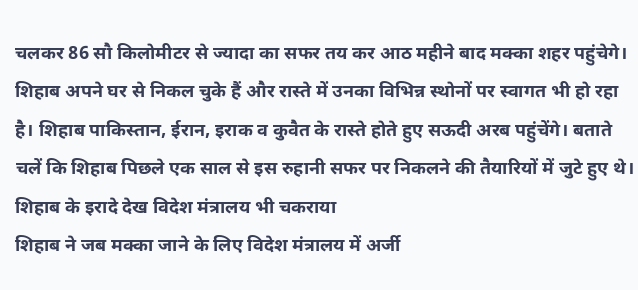चलकर 86 सौ किलोमीटर से ज्यादा का सफर तय कर आठ महीने बाद मक्का शहर पहुंचेगे।
शिहाब अपने घर से निकल चुके हैं और रास्ते में उनका विभिन्न स्थोनों पर स्वागत भी हो रहा है। शिहाब पाकिस्तान, ईरान, इराक व कुवैत के रास्ते होते हुए सऊदी अरब पहुंचेंगे। बताते चलें कि शिहाब पिछले एक साल से इस रुहानी सफर पर निकलने की तैयारियों में जुटे हुए थे।
शिहाब के इरादे देख विदेश मंत्रालय भी चकराया
शिहाब ने जब मक्का जाने के लिए विदेश मंत्रालय में अर्जी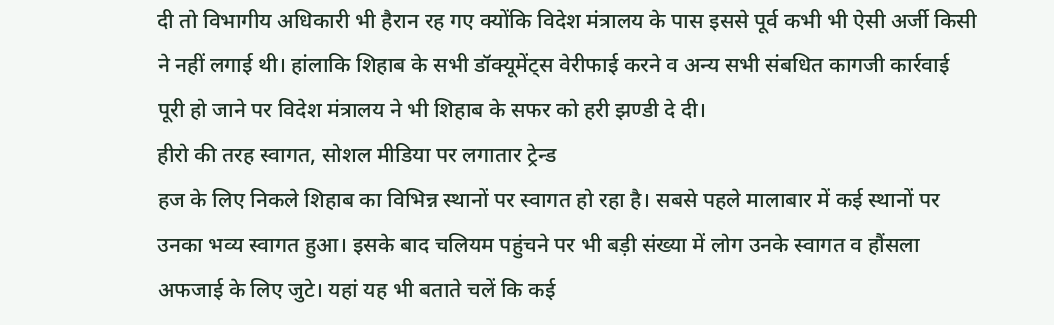दी तो विभागीय अधिकारी भी हैरान रह गए क्योंकि विदेश मंत्रालय के पास इससे पूर्व कभी भी ऐसी अर्जी किसी ने नहीं लगाई थी। हांलाकि शिहाब के सभी डॉक्यूमेंट्स वेरीफाई करने व अन्य सभी संबधित कागजी कार्रवाई पूरी हो जाने पर विदेश मंत्रालय ने भी शिहाब के सफर को हरी झण्डी दे दी।
हीरो की तरह स्वागत, सोशल मीडिया पर लगातार ट्रेन्ड
हज के लिए निकले शिहाब का विभिन्न स्थानों पर स्वागत हो रहा है। सबसे पहले मालाबार में कई स्थानों पर उनका भव्य स्वागत हुआ। इसके बाद चलियम पहुंचने पर भी बड़ी संख्या में लोग उनके स्वागत व हौंसला अफजाई के लिए जुटे। यहां यह भी बताते चलें कि कई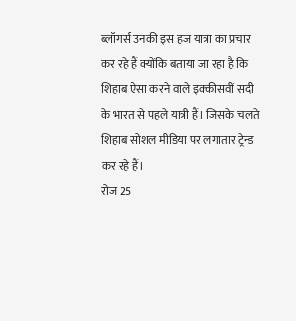ब्लॉगर्स उनकी इस हज यात्रा का प्रचार कर रहे हैं क्योंकि बताया जा रहा है कि शिहाब ऐसा करने वाले इक्कीसवीं सदी के भारत से पहले यात्री हैं। जिसके चलते शिहाब सोशल मीडिया पर लगातार ट्रेन्ड कर रहे हैं।
रोज 25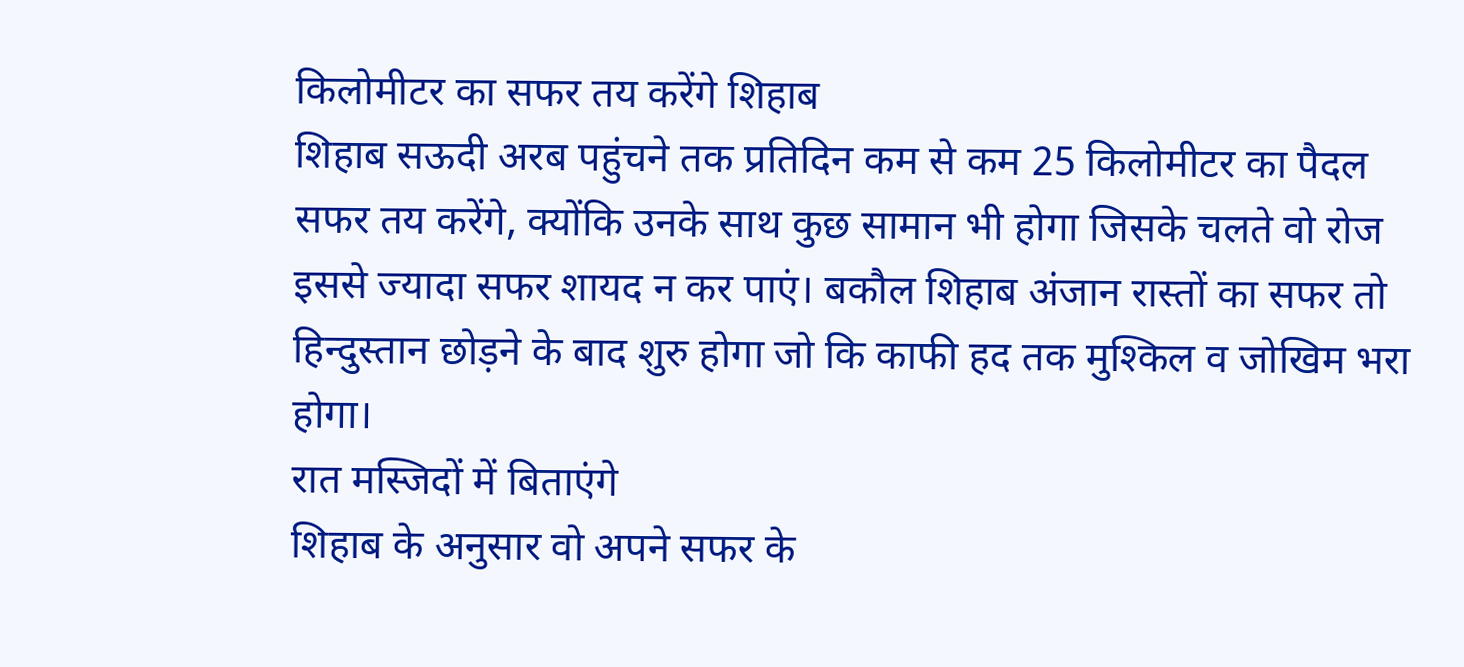किलोमीटर का सफर तय करेंगे शिहाब
शिहाब सऊदी अरब पहुंचने तक प्रतिदिन कम से कम 25 किलोमीटर का पैदल सफर तय करेंगे, क्योंकि उनके साथ कुछ सामान भी होगा जिसके चलते वो रोज इससे ज्यादा सफर शायद न कर पाएं। बकौल शिहाब अंजान रास्तों का सफर तो हिन्दुस्तान छोड़ने के बाद शुरु होगा जो कि काफी हद तक मुश्किल व जोखिम भरा होगा।
रात मस्जिदों में बिताएंगे
शिहाब के अनुसार वो अपने सफर के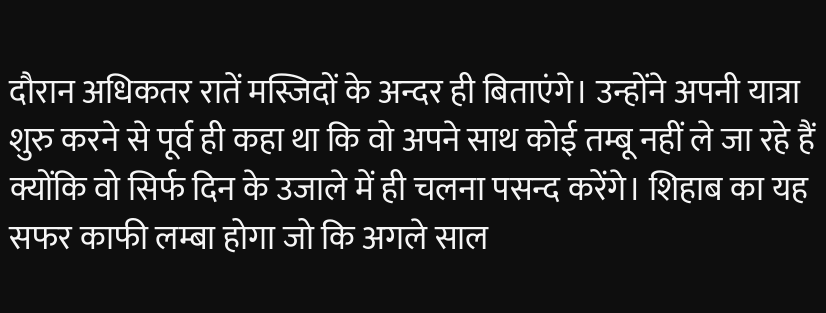दौरान अधिकतर रातें मस्जिदों के अन्दर ही बिताएंगे। उन्होंने अपनी यात्रा शुरु करने से पूर्व ही कहा था कि वो अपने साथ कोई तम्बू नहीं ले जा रहे हैं क्योंकि वो सिर्फ दिन के उजाले में ही चलना पसन्द करेंगे। शिहाब का यह सफर काफी लम्बा होगा जो कि अगले साल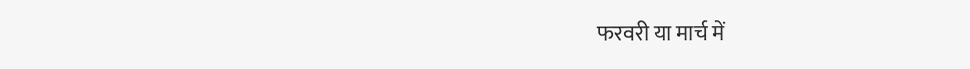फरवरी या मार्च में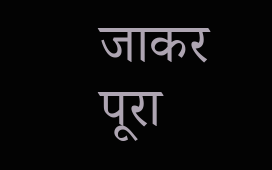जाकर पूरा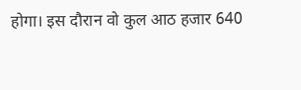होगा। इस दौरान वो कुल आठ हजार 640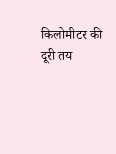किलोमीटर की दूरी तय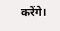करेंगे।